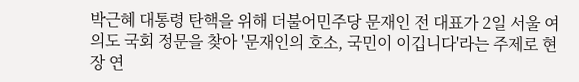박근혜 대통령 탄핵을 위해 더불어민주당 문재인 전 대표가 2일 서울 여의도 국회 정문을 찾아 '문재인의 호소, 국민이 이깁니다'라는 주제로 현장 연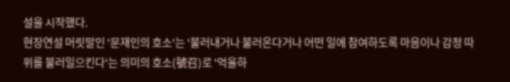설을 시작했다.
현장연설 머릿말인 '문재인의 호소'는 '불러내거나 불러온다거나 어떤 일에 참여하도록 마음이나 감정 따위를 불러일으킨다'는 의미의 호소(號召)로 '억울하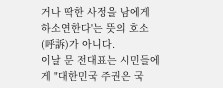거나 딱한 사정을 남에게 하소연한다'는 뜻의 호소(呼訴)가 아니다.
이날 문 전대표는 시민들에게 "대한민국 주권은 국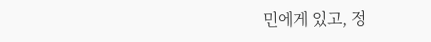민에게 있고, 정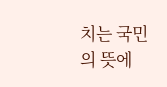치는 국민의 뜻에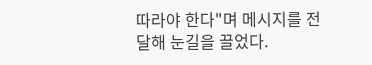따라야 한다"며 메시지를 전달해 눈길을 끌었다.